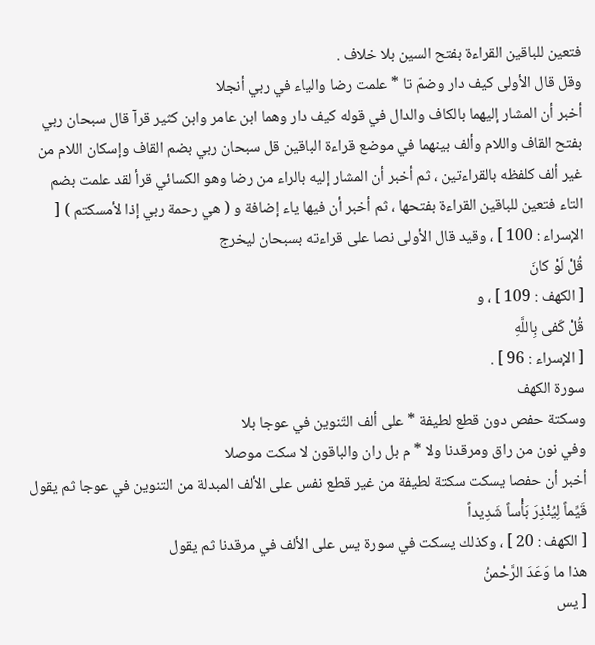فتعين للباقين القراءة بفتح السين بلا خلاف .
وقل قال الأولى كيف دار وضمّ تا * علمت رضا والياء في ربي أنجلا
أخبر أن المشار إليهما بالكاف والدال في قوله كيف دار وهما ابن عامر وابن كثير قرآ قال سبحان ربي بفتح القاف واللام وألف بينهما في موضع قراءة الباقين قل سبحان ربي بضم القاف وإسكان اللام من غير ألف كلفظه بالقراءتين ، ثم أخبر أن المشار إليه بالراء من رضا وهو الكسائي قرأ لقد علمت بضم التاء فتعين للباقين القراءة بفتحها ، ثم أخبر أن فيها ياء إضافة و ( هي رحمة ربي إذا لأمسكتم ) [ الإسراء : 100 ] ، وقيد قال الأولى نصا على قراءته بسبحان ليخرج
قُلْ لَوْ كانَ
[ الكهف : 109 ] ، و
قُلْ كَفى بِاللَّهِ
[ الإسراء : 96 ] .
سورة الكهف
وسكتة حفص دون قطع لطيفة * على ألف التّنوين في عوجا بلا
وفي نون من راق ومرقدنا ولا * م بل ران والباقون لا سكت موصلا
أخبر أن حفصا يسكت سكتة لطيفة من غير قطع نفس على الألف المبدلة من التنوين في عوجا ثم يقول
قَيِّماً لِيُنْذِرَ بَأْساً شَدِيداً
[ الكهف : 20 ] ، وكذلك يسكت في سورة يس على الألف في مرقدنا ثم يقول
هذا ما وَعَدَ الرَّحْمنُ
[ يس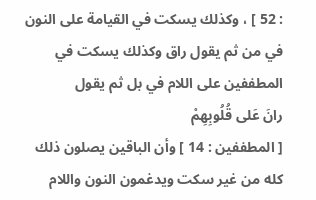: 52 ] ، وكذلك يسكت في القيامة على النون في من ثم يقول راق وكذلك يسكت في المطففين على اللام في بل ثم يقول
رانَ عَلى قُلُوبِهِمْ
[ المطففين : 14 ] وأن الباقين يصلون ذلك كله من غير سكت ويدغمون النون واللام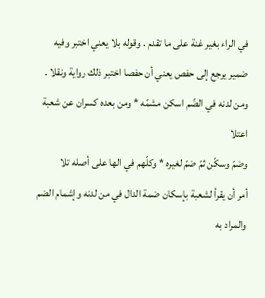في الراء بغير غنة على ما تقدم . وقوله بلا يعني اختبر وفيه ضمير يرجع إلى حفص يعني أن حفصا اختبر ذلك رواية ونقلا .
ومن لدنه في الضّم اسكن مشمّه * ومن بعده كسران عن شعبة اعتلا
وضمّ وسكّن ثمّ ضمّ لغيره * وكلّهم في الها على أصله تلا
أمر أن يقرأ لشعبة بإسكان ضمة الدال في من لدنه وإشمام الضم والمراد به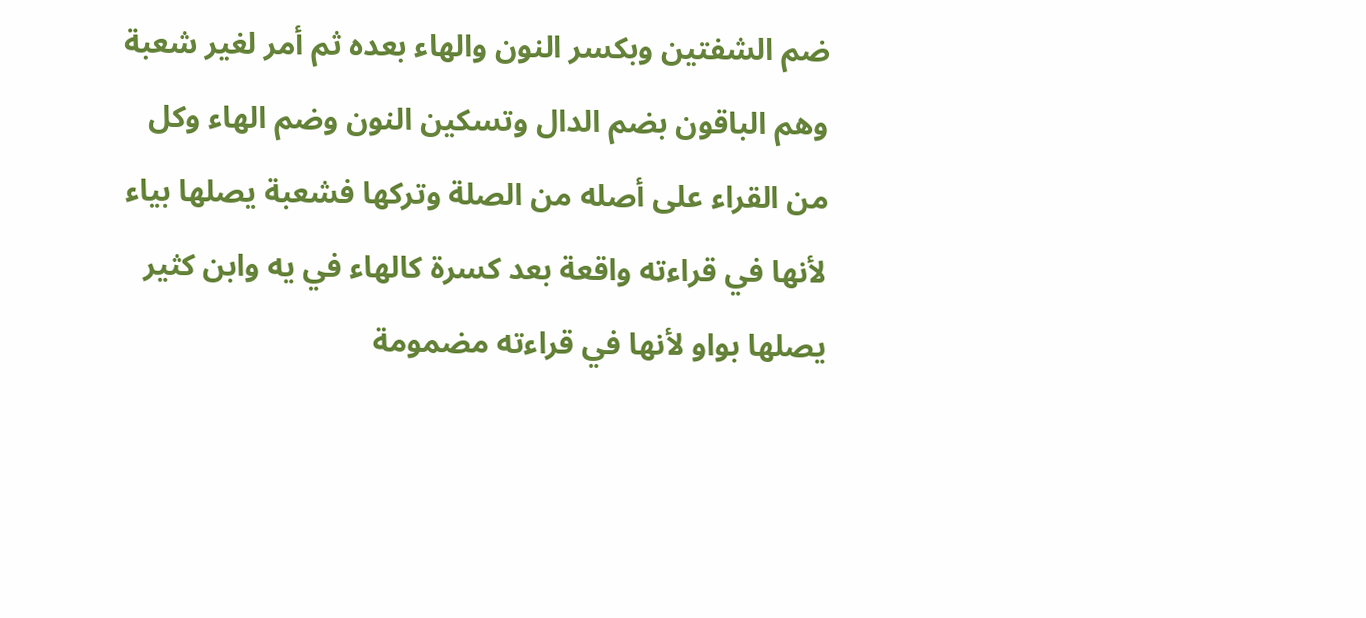ضم الشفتين وبكسر النون والهاء بعده ثم أمر لغير شعبة وهم الباقون بضم الدال وتسكين النون وضم الهاء وكل من القراء على أصله من الصلة وتركها فشعبة يصلها بياء لأنها في قراءته واقعة بعد كسرة كالهاء في يه وابن كثير يصلها بواو لأنها في قراءته مضمومة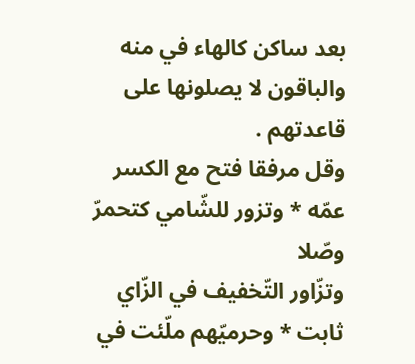بعد ساكن كالهاء في منه والباقون لا يصلونها على قاعدتهم .
وقل مرفقا فتح مع الكسر عمّه * وتزور للشّامي كتحمرّ وصّلا
وتزّاور التّخفيف في الزّاي ثابت * وحرميّهم ملّئت في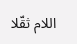اللام ثقّلا